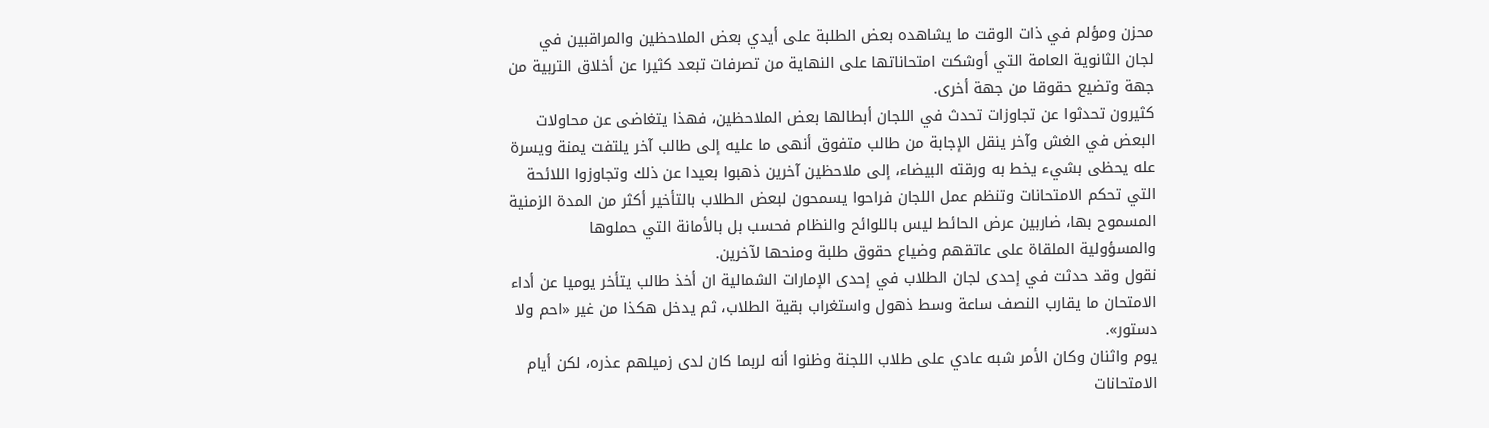محزن ومؤلم في ذات الوقت ما يشاهده بعض الطلبة على أيدي بعض الملاحظين والمراقبين في لجان الثانوية العامة التي أوشكت امتحاناتها على النهاية من تصرفات تبعد كثيرا عن أخلاق التربية من جهة وتضيع حقوقا من جهة أخرى.
كثيرون تحدثوا عن تجاوزات تحدث في اللجان أبطالها بعض الملاحظين، فهذا يتغاضى عن محاولات البعض في الغش وآخر ينقل الإجابة من طالب متفوق أنهى ما عليه إلى طالب آخر يلتفت يمنة ويسرة عله يحظى بشيء يخط به ورقته البيضاء، إلى ملاحظين آخرين ذهبوا بعيدا عن ذلك وتجاوزوا اللائحة التي تحكم الامتحانات وتنظم عمل اللجان فراحوا يسمحون لبعض الطلاب بالتأخير أكثر من المدة الزمنية المسموح بها، ضاربين عرض الحائط ليس باللوائح والنظام فحسب بل بالأمانة التي حملوها والمسؤولية الملقاة على عاتقهم وضياع حقوق طلبة ومنحها لآخرين.
نقول وقد حدثت في إحدى لجان الطلاب في إحدى الإمارات الشمالية ان أخذ طالب يتأخر يوميا عن أداء الامتحان ما يقارب النصف ساعة وسط ذهول واستغراب بقية الطلاب، ثم يدخل هكذا من غير «احم ولا دستور».
يوم واثنان وكان الأمر شبه عادي على طلاب اللجنة وظنوا أنه لربما كان لدى زميلهم عذره، لكن أيام الامتحانات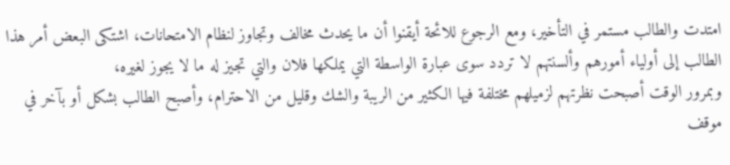امتدت والطالب مستمر في التأخير، ومع الرجوع للائحة أيقنوا أن ما يحدث مخالف وتجاوز لنظام الامتحانات، اشتكى البعض أمر هذا الطالب إلى أولياء أمورهم وألسنتهم لا تردد سوى عبارة الواسطة التي يملكها فلان والتي تجيز له ما لا يجوز لغيره،
وبمرور الوقت أصبحت نظرتهم لزميلهم مختلفة فيها الكثير من الريبة والشك وقليل من الاحترام، وأصبح الطالب بشكل أو بآخر في موقف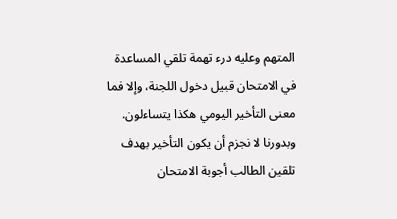المتهم وعليه درء تهمة تلقي المساعدة في الامتحان قبيل دخول اللجنة، وإلا فما معنى التأخير اليومي هكذا يتساءلون. وبدورنا لا نجزم أن يكون التأخير بهدف تلقين الطالب أجوبة الامتحان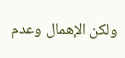ولكن الإهمال وعدم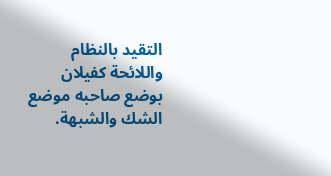التقيد بالنظام واللائحة كفيلان بوضع صاحبه موضع الشك والشبهة.